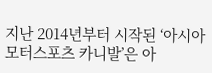지난 2014년부터 시작된 ‘아시아 모터스포츠 카니발’은 아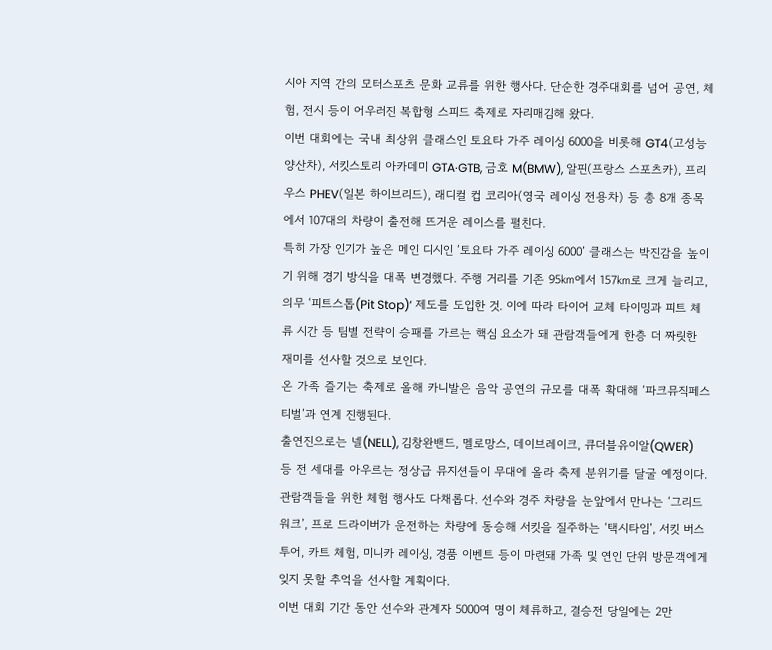시아 지역 간의 모터스포츠 문화 교류를 위한 행사다. 단순한 경주대회를 넘어 공연, 체험, 전시 등이 어우러진 복합형 스피드 축제로 자리매김해 왔다.
이번 대회에는 국내 최상위 클래스인 토요타 가주 레이싱 6000을 비롯해 GT4(고성능 양산차), 서킷스토리 아카데미 GTA·GTB, 금호 M(BMW), 알핀(프랑스 스포츠카), 프리우스 PHEV(일본 하이브리드), 래디컬 컵 코리아(영국 레이싱 전용차) 등 총 8개 종목에서 107대의 차량이 출전해 뜨거운 레이스를 펼친다.
특히 가장 인기가 높은 메인 디시인 ‘토요타 가주 레이싱 6000’ 클래스는 박진감을 높이기 위해 경기 방식을 대폭 변경했다. 주행 거리를 기존 95㎞에서 157㎞로 크게 늘리고, 의무 ‘피트스톱(Pit Stop)’ 제도를 도입한 것. 이에 따라 타이어 교체 타이밍과 피트 체류 시간 등 팀별 전략이 승패를 가르는 핵심 요소가 돼 관람객들에게 한층 더 짜릿한 재미를 선사할 것으로 보인다.
온 가족 즐기는 축제로 올해 카니발은 음악 공연의 규모를 대폭 확대해 ‘파크뮤직페스티벌’과 연계 진행된다.
출연진으로는 넬(NELL), 김창완밴드, 멜로망스, 데이브레이크, 큐더블유이알(QWER) 등 전 세대를 아우르는 정상급 뮤지션들이 무대에 올라 축제 분위기를 달굴 예정이다.
관람객들을 위한 체험 행사도 다채롭다. 선수와 경주 차량을 눈앞에서 만나는 ‘그리드워크’, 프로 드라이버가 운전하는 차량에 동승해 서킷을 질주하는 ‘택시타임’, 서킷 버스투어, 카트 체험, 미니카 레이싱, 경품 이벤트 등이 마련돼 가족 및 연인 단위 방문객에게 잊지 못할 추억을 선사할 계획이다.
이번 대회 기간 동안 선수와 관계자 5000여 명이 체류하고, 결승전 당일에는 2만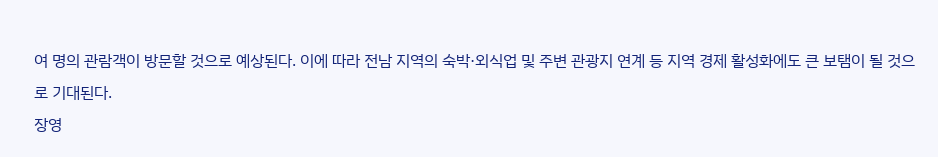여 명의 관람객이 방문할 것으로 예상된다. 이에 따라 전남 지역의 숙박·외식업 및 주변 관광지 연계 등 지역 경제 활성화에도 큰 보탬이 될 것으로 기대된다.
장영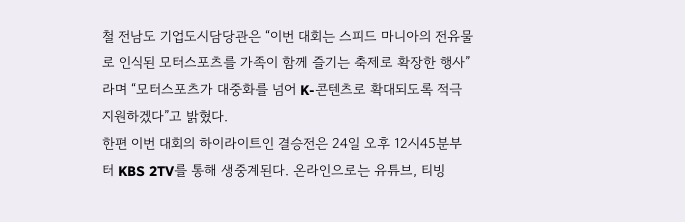철 전남도 기업도시담당관은 “이번 대회는 스피드 마니아의 전유물로 인식된 모터스포츠를 가족이 함께 즐기는 축제로 확장한 행사”라며 “모터스포츠가 대중화를 넘어 K-콘텐츠로 확대되도록 적극 지원하겠다”고 밝혔다.
한편 이번 대회의 하이라이트인 결승전은 24일 오후 12시45분부터 KBS 2TV를 통해 생중계된다. 온라인으로는 유튜브, 티빙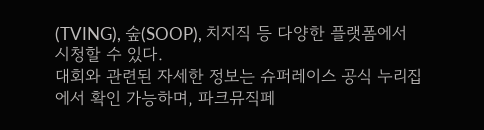(TVING), 숲(SOOP), 치지직 등 다양한 플랫폼에서 시청할 수 있다.
대회와 관련된 자세한 정보는 슈퍼레이스 공식 누리집에서 확인 가능하며, 파크뮤직페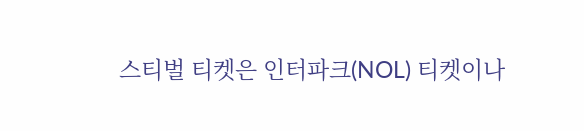스티벌 티켓은 인터파크(NOL) 티켓이나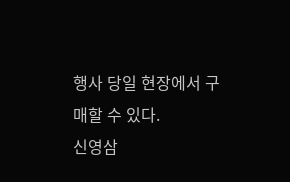행사 당일 현장에서 구매할 수 있다.
신영삼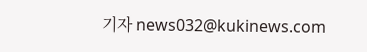기자 news032@kukinews.com